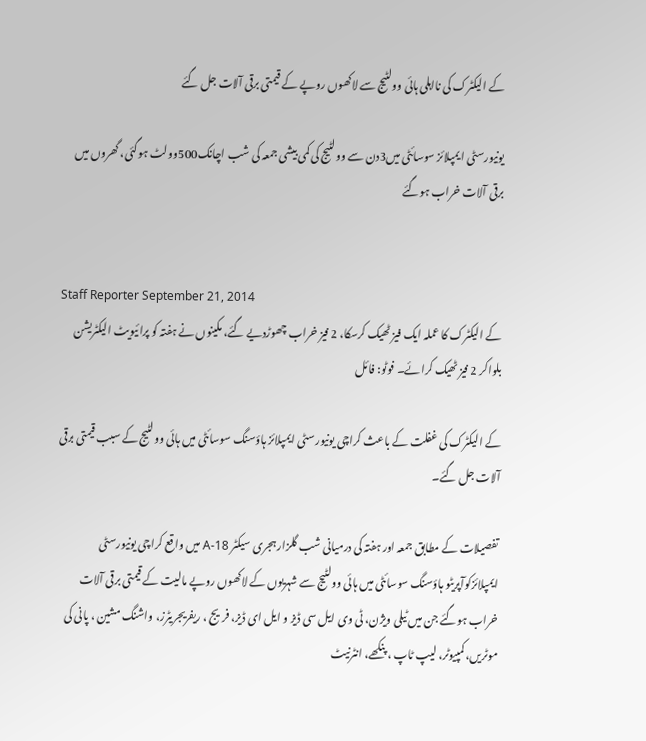کے الیکٹرک کی نااہلی ہائی وولٹیج سے لاکھوں روپے کے قیمتی برقی آلات جل گئے

یونیورسٹی ایمپلائز سوسائٹی میں3دن سے وولٹیج کی کمی بیشی جمعہ کی شب اچانک500وولٹ ہوگئی، گھروں میں برقی آلات خراب ہوگئے


Staff Reporter September 21, 2014
کے الیکٹرک کا عملہ ایک فیز ٹھیک کرسکا، 2 فیز خراب چھوڑدیے گئے، مکینوں نے ہفتہ کو پرائیویٹ الیکٹریشن بلواکر 2 فیز ٹھیک کرائے۔ فوٹو: فائل

کے الیکٹرک کی غفلت کے باعث کراچی یونیورسٹی ایمپلائز ہاؤسنگ سوسائٹی میں ہائی وولٹیج کے سبب قیمتی برقی آلات جل گئے۔

تفصیلات کے مطابق جمعہ اور ہفتہ کی درمیانی شب گلزار ہجری سیکٹر 18-A میں واقع کراچی یونیورسٹی ایمپلائزکوآپریٹو ہاؤسنگ سوسائٹی میں ہائی وولٹیج سے شہریوں کے لاکھوں روپے مالیت کے قیمتی برقی آلات خراب ہوگئے جن میں ٹیلی ویژن، ٹی وی ایل سی ڈیز و ایل ای ڈیز، فریج ، ریفریجریٹرز، واشنگ مشین ، پانی کی موٹریں، کمپیوٹر، لیپ ٹاپ ، پنکھے، انٹرنیٹ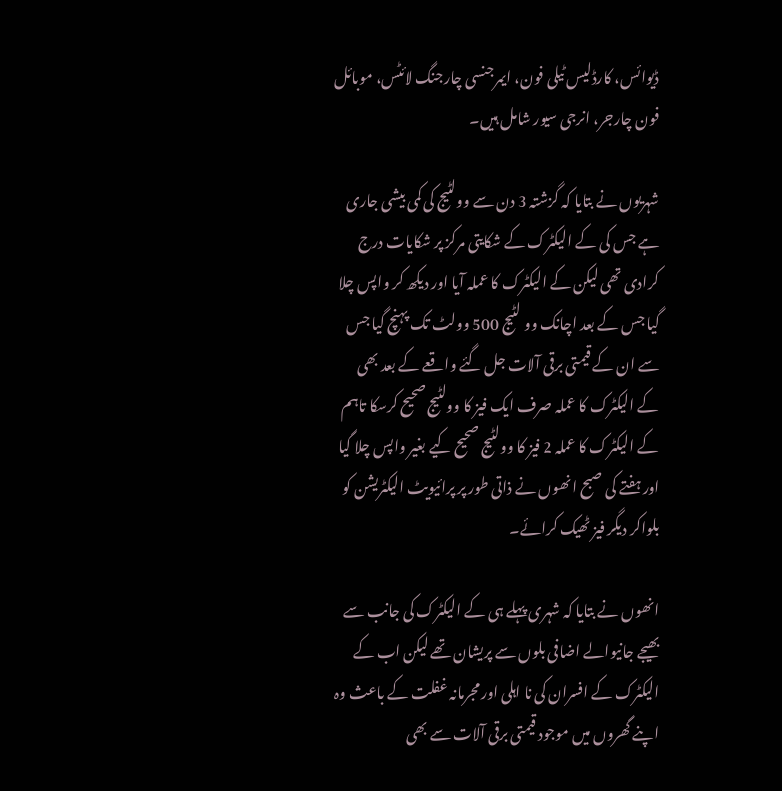ڈیوائس، کارڈلیس ٹیلی فون، ایمرجنسی چارجنگ لائٹس، موبائل فون چارجر، انرجی سیور شامل ہیں۔

شہریوں نے بتایا کہ گزشتہ 3 دن سے وولٹیج کی کمی بیشی جاری ہے جس کی کے الیکٹرک کے شکایتی مرکز پر شکایات درج کرادی تھی لیکن کے الیکٹرک کا عملہ آیا اور دیکھ کر واپس چلا گیا جس کے بعد اچانک وو لٹیج 500 وولٹ تک پہنچ گیا جس سے ان کے قیمتی برقی آلات جل گئے واقعے کے بعد بھی کے الیکٹرک کا عملہ صرف ایک فیز کا وولٹیج صحیح کرسکا تاہم کے الیکٹرک کا عملہ 2 فیز کا وولٹیج صحیح کیے بغیر واپس چلا گیا اور ہفتے کی صبح انھوں نے ذاتی طور پر پرائیویٹ الیکٹریشن کو بلواکر دیگر فیز ٹھیک کرائے۔

انھوں نے بتایا کہ شہری پہلے ہی کے الیکٹرک کی جانب سے بھیجے جانیوالے اضافی بلوں سے پریشان تھے لیکن اب کے الیکٹرک کے افسران کی نا اہلی اور مجرمانہ غفلت کے باعث وہ اپنے گھروں میں موجود قیمتی برقی آلات سے بھی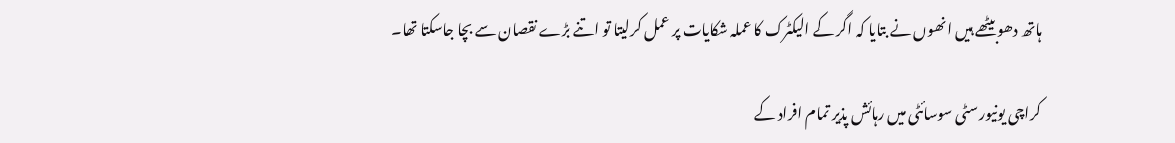ہاتھ دھوبیٹھے ہیں انھوں نے بتایا کہ اگر کے الیکٹرک کا عملہ شکایات پر عمل کرلیتا تو اتنے بڑے نقصان سے بچا جاسکتا تھا۔

کراچی یونیورسٹی سوسائٹی میں رہائش پذیر تمام افراد کے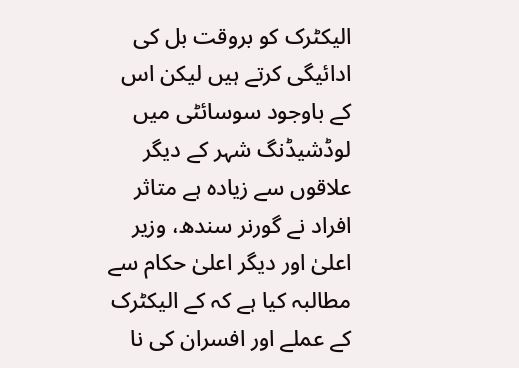الیکٹرک کو بروقت بل کی ادائیگی کرتے ہیں لیکن اس کے باوجود سوسائٹی میں لوڈشیڈنگ شہر کے دیگر علاقوں سے زیادہ ہے متاثر افراد نے گورنر سندھ، وزیر اعلیٰ اور دیگر اعلیٰ حکام سے مطالبہ کیا ہے کہ کے الیکٹرک کے عملے اور افسران کی نا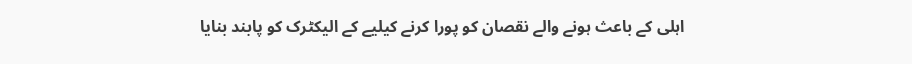اہلی کے باعث ہونے والے نقصان کو پورا کرنے کیلیے کے الیکٹرک کو پابند بنایا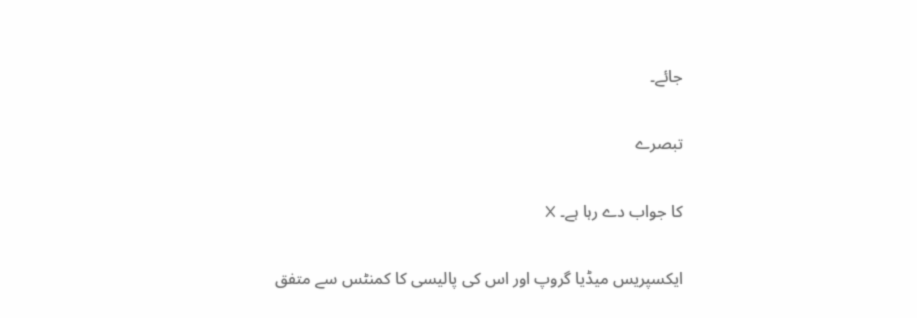جائے۔

تبصرے

کا جواب دے رہا ہے۔ X

ایکسپریس میڈیا گروپ اور اس کی پالیسی کا کمنٹس سے متفق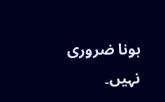ہونا ضروری نہیں۔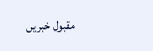مقبول خبریں